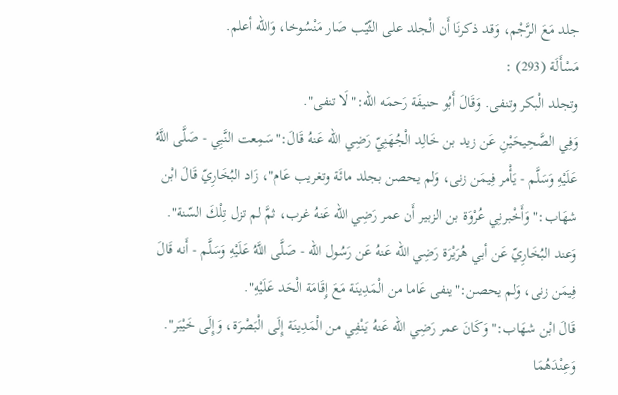جلد مَعَ الرَّجْم، وَقد ذكرنَا أَن الْجلد على الثّيّب صَار مَنْسُوخا، وَالله أعلم.
مَسْأَلَة (293) :
وتجلد الْبكر وتنفى. وَقَالَ أَبُو حنيفَة رَحمَه الله:"لَا تنفى".
وَفِي الصَّحِيحَيْنِ عَن زيد بن خَالِد الْجُهَنِيّ رَضِي الله عَنهُ قَالَ:"سَمِعت النَّبِي - صَلَّى اللَّهُ عَلَيْهِ وَسَلَّم - يَأْمر فِيمَن زنى، وَلم يحصن بجلد مائَة وتغريب عَام"، زَاد البُخَارِيّ قَالَ ابْن شهَاب:"وَأَخْبرنِي عُرْوَة بن الزبير أَن عمر رَضِي الله عَنهُ غرب، ثمَّ لم تزل تِلْكَ السّنة".
وَعند البُخَارِيّ عَن أبي هُرَيْرَة رَضِي الله عَنهُ عَن رَسُول الله - صَلَّى اللَّهُ عَلَيْهِ وَسَلَّم - أَنه قَالَ فِيمَن زنى، وَلم يحصن:"ينفى عَاما من الْمَدِينَة مَعَ إِقَامَة الْحَد عَلَيْهِ".
قَالَ ابْن شهَاب:"وَكَانَ عمر رَضِي الله عَنهُ يَنْفِي من الْمَدِينَة إِلَى الْبَصْرَة، وَإِلَى خَيْبَر".
وَعِنْدَهُمَا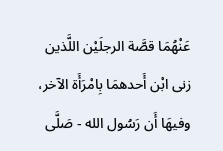عَنْهُمَا قصَّة الرجلَيْن اللَّذين زنى ابْن أَحدهمَا بِامْرَأَة الآخر، وفيهَا أَن رَسُول الله - صَلَّى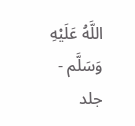اللَّهُ عَلَيْهِ وَسَلَّم - جلد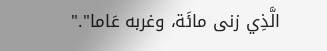الَّذِي زنى مائَة، وغربه عَاما"."